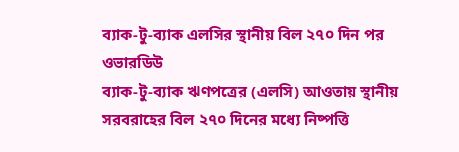ব্যাক-টু-ব্যাক এলসির স্থানীয় বিল ২৭০ দিন পর ওভারডিউ
ব্যাক-টু-ব্যাক ঋণপত্রের (এলসি) আওতায় স্থানীয় সরবরাহের বিল ২৭০ দিনের মধ্যে নিষ্পত্তি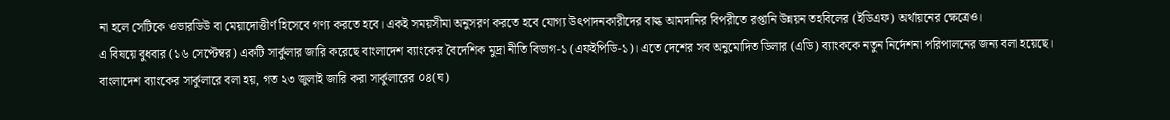না হলে সেটিকে ওভারডিউ বা মেয়াদোত্তীর্ণ হিসেবে গণ্য করতে হবে। একই সময়সীমা অনুসরণ করতে হবে যোগ্য উৎপাদনকারীদের বাল্ক আমদানির বিপরীতে রপ্তানি উন্নয়ন তহবিলের (ইডিএফ) অর্থায়নের ক্ষেত্রেও।
এ বিষয়ে বুধবার (১৬ সেপ্টেম্বর) একটি সার্কুলার জারি করেছে বাংলাদেশ ব্যাংকের বৈদেশিক মুদ্রা নীতি বিভাগ-১ (এফইপিডি-১)। এতে দেশের সব অনুমোদিত ডিলার (এডি) ব্যাংককে নতুন নির্দেশনা পরিপালনের জন্য বলা হয়েছে।
বাংলাদেশ ব্যাংকের সার্কুলারে বলা হয়, গত ২৩ জুলাই জারি করা সার্কুলারের ০৪(ঘ)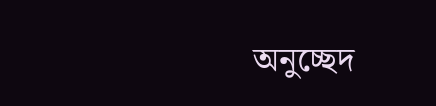অনুচ্ছেদ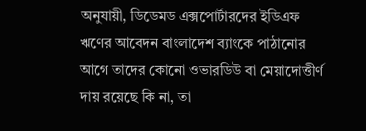অনুযায়ী, ডিডেমড এক্সপোর্টারদের ইডিএফ ঋণের আবেদন বাংলাদেশ ব্যাংকে পাঠানোর আগে তাদের কোনো ওভারডিউ বা মেয়াদোত্তীর্ণ দায় রয়েছে কি না, তা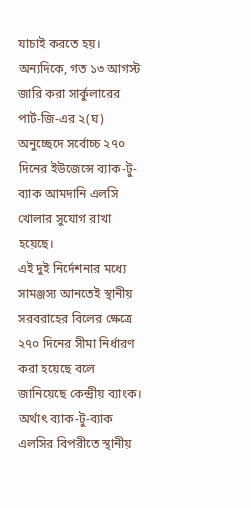যাচাই করতে হয়।
অন্যদিকে, গত ১৩ আগস্ট জারি করা সার্কুলারের পার্ট-জি-এর ২(ঘ) অনুচ্ছেদে সর্বোচ্চ ২৭০ দিনের ইউজেন্সে ব্যাক-টু-ব্যাক আমদানি এলসি খোলার সুযোগ রাখা হয়েছে।
এই দুই নির্দেশনার মধ্যে সামঞ্জস্য আনতেই স্থানীয় সরবরাহের বিলের ক্ষেত্রে ২৭০ দিনের সীমা নির্ধারণ করা হয়েছে বলে জানিয়েছে কেন্দ্রীয় ব্যাংক। অর্থাৎ ব্যাক-টু-ব্যাক এলসির বিপরীতে স্থানীয়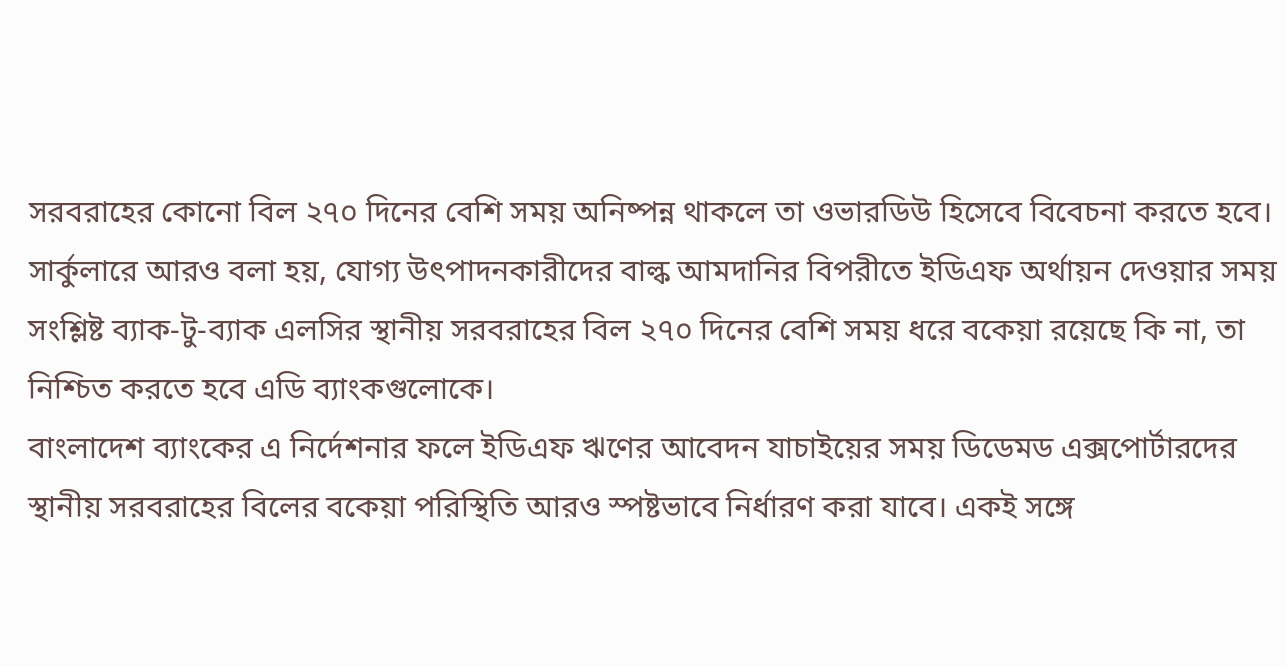সরবরাহের কোনো বিল ২৭০ দিনের বেশি সময় অনিষ্পন্ন থাকলে তা ওভারডিউ হিসেবে বিবেচনা করতে হবে।
সার্কুলারে আরও বলা হয়, যোগ্য উৎপাদনকারীদের বাল্ক আমদানির বিপরীতে ইডিএফ অর্থায়ন দেওয়ার সময় সংশ্লিষ্ট ব্যাক-টু-ব্যাক এলসির স্থানীয় সরবরাহের বিল ২৭০ দিনের বেশি সময় ধরে বকেয়া রয়েছে কি না, তা নিশ্চিত করতে হবে এডি ব্যাংকগুলোকে।
বাংলাদেশ ব্যাংকের এ নির্দেশনার ফলে ইডিএফ ঋণের আবেদন যাচাইয়ের সময় ডিডেমড এক্সপোর্টারদের স্থানীয় সরবরাহের বিলের বকেয়া পরিস্থিতি আরও স্পষ্টভাবে নির্ধারণ করা যাবে। একই সঙ্গে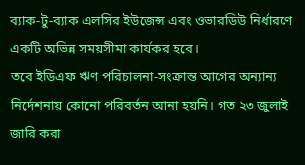ব্যাক-টু-ব্যাক এলসির ইউজেন্স এবং ওভারডিউ নির্ধারণে একটি অভিন্ন সময়সীমা কার্যকর হবে।
তবে ইডিএফ ঋণ পরিচালনা-সংক্রান্ত আগের অন্যান্য নির্দেশনায় কোনো পরিবর্তন আনা হয়নি। গত ২৩ জুলাই জারি করা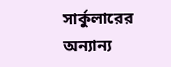সার্কুলারের অন্যান্য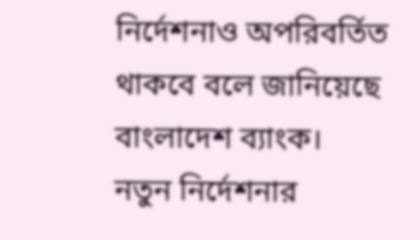নির্দেশনাও অপরিবর্তিত থাকবে বলে জানিয়েছে বাংলাদেশ ব্যাংক।
নতুন নির্দেশনার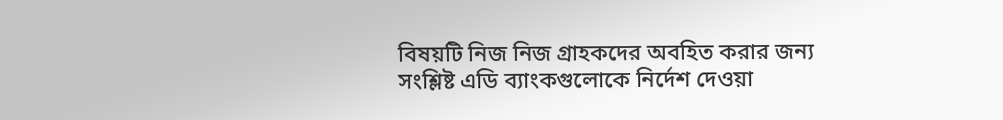বিষয়টি নিজ নিজ গ্রাহকদের অবহিত করার জন্য সংশ্লিষ্ট এডি ব্যাংকগুলোকে নির্দেশ দেওয়া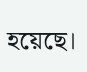হয়েছে।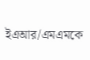ইএআর/এমএমকে